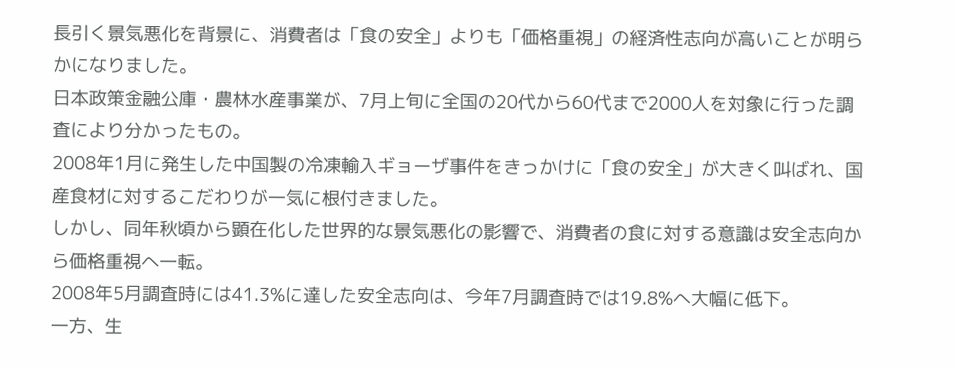長引く景気悪化を背景に、消費者は「食の安全」よりも「価格重視」の経済性志向が高いことが明らかになりました。
日本政策金融公庫・農林水産事業が、7月上旬に全国の20代から60代まで2000人を対象に行った調査により分かったもの。
2008年1月に発生した中国製の冷凍輸入ギョーザ事件をきっかけに「食の安全」が大きく叫ばれ、国産食材に対するこだわりが一気に根付きました。
しかし、同年秋頃から顕在化した世界的な景気悪化の影響で、消費者の食に対する意識は安全志向から価格重視へ一転。
2008年5月調査時には41.3%に達した安全志向は、今年7月調査時では19.8%へ大幅に低下。
一方、生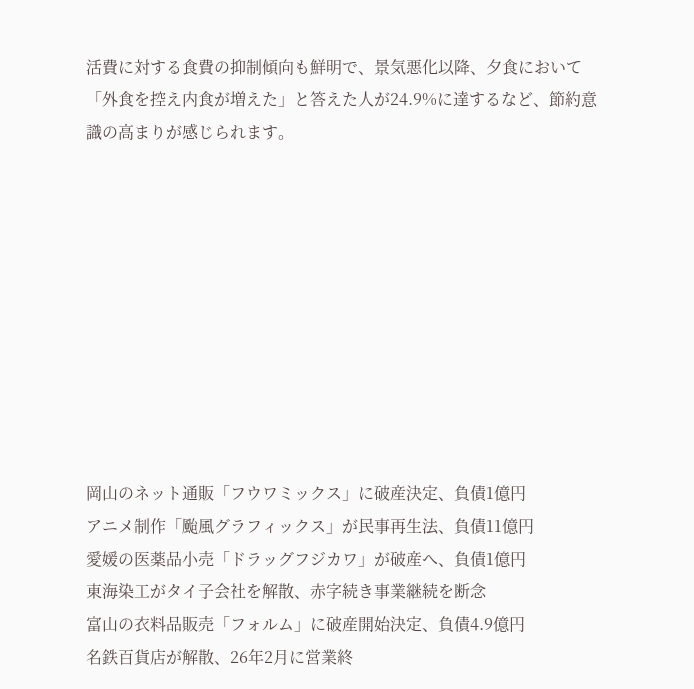活費に対する食費の抑制傾向も鮮明で、景気悪化以降、夕食において「外食を控え内食が増えた」と答えた人が24.9%に達するなど、節約意識の高まりが感じられます。










岡山のネット通販「フウワミックス」に破産決定、負債1億円
アニメ制作「颱風グラフィックス」が民事再生法、負債11億円
愛媛の医薬品小売「ドラッグフジカワ」が破産へ、負債1億円
東海染工がタイ子会社を解散、赤字続き事業継続を断念
富山の衣料品販売「フォルム」に破産開始決定、負債4.9億円
名鉄百貨店が解散、26年2月に営業終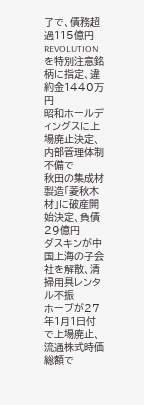了で、債務超過115億円
REVOLUTIONを特別注意銘柄に指定、違約金1440万円
昭和ホールディングスに上場廃止決定、内部管理体制不備で
秋田の集成材製造「菱秋木材」に破産開始決定、負債29億円
ダスキンが中国上海の子会社を解散、清掃用具レンタル不振
ホーブが27年1月1日付で上場廃止、流通株式時価総額で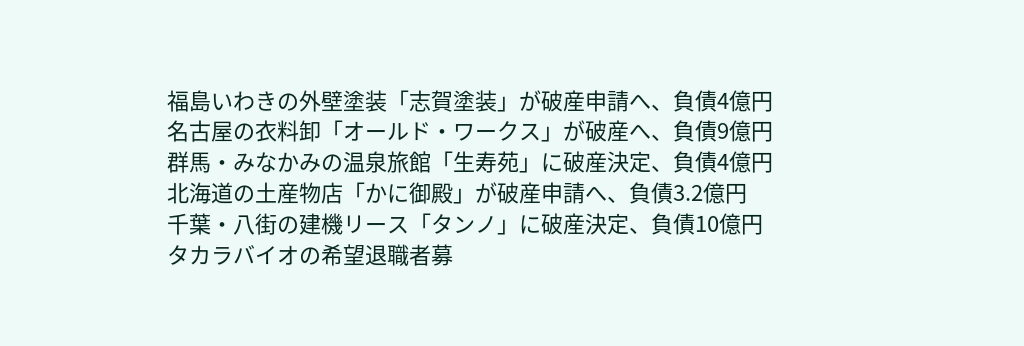福島いわきの外壁塗装「志賀塗装」が破産申請へ、負債4億円
名古屋の衣料卸「オールド・ワークス」が破産へ、負債9億円
群馬・みなかみの温泉旅館「生寿苑」に破産決定、負債4億円
北海道の土産物店「かに御殿」が破産申請へ、負債3.2億円
千葉・八街の建機リース「タンノ」に破産決定、負債10億円
タカラバイオの希望退職者募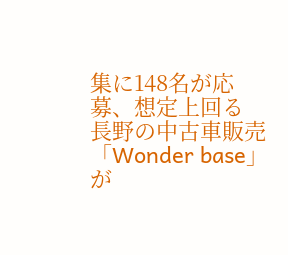集に148名が応募、想定上回る
長野の中古車販売「Wonder base」が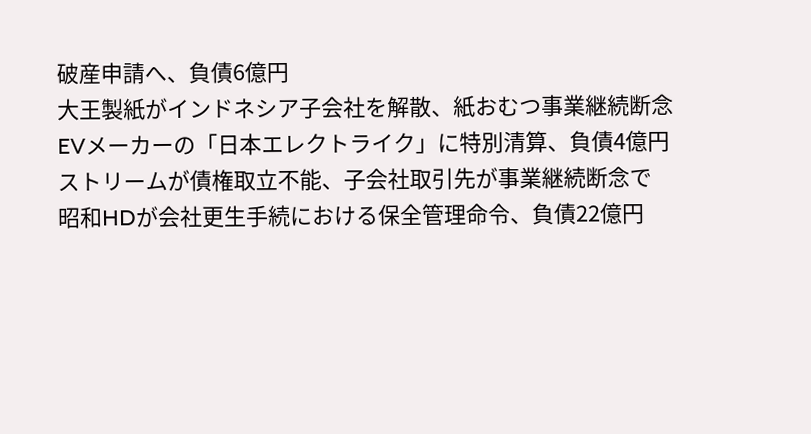破産申請へ、負債6億円
大王製紙がインドネシア子会社を解散、紙おむつ事業継続断念
EVメーカーの「日本エレクトライク」に特別清算、負債4億円
ストリームが債権取立不能、子会社取引先が事業継続断念で
昭和HDが会社更生手続における保全管理命令、負債22億円